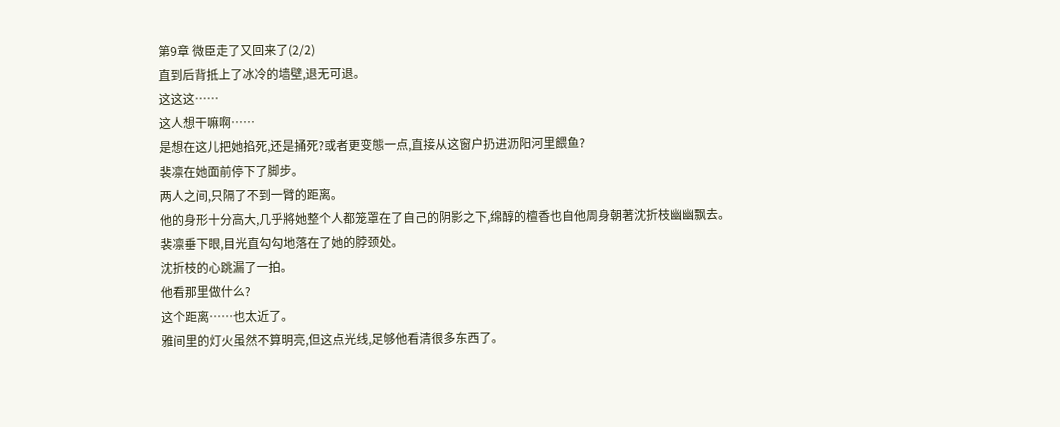第9章 微臣走了又回来了(2/2)
直到后背抵上了冰冷的墙壁,退无可退。
这这这……
这人想干嘛啊……
是想在这儿把她掐死,还是捅死?或者更变態一点,直接从这窗户扔进沥阳河里餵鱼?
裴凛在她面前停下了脚步。
两人之间,只隔了不到一臂的距离。
他的身形十分高大,几乎將她整个人都笼罩在了自己的阴影之下,绵醇的檀香也自他周身朝著沈折枝幽幽飘去。
裴凛垂下眼,目光直勾勾地落在了她的脖颈处。
沈折枝的心跳漏了一拍。
他看那里做什么?
这个距离……也太近了。
雅间里的灯火虽然不算明亮,但这点光线,足够他看清很多东西了。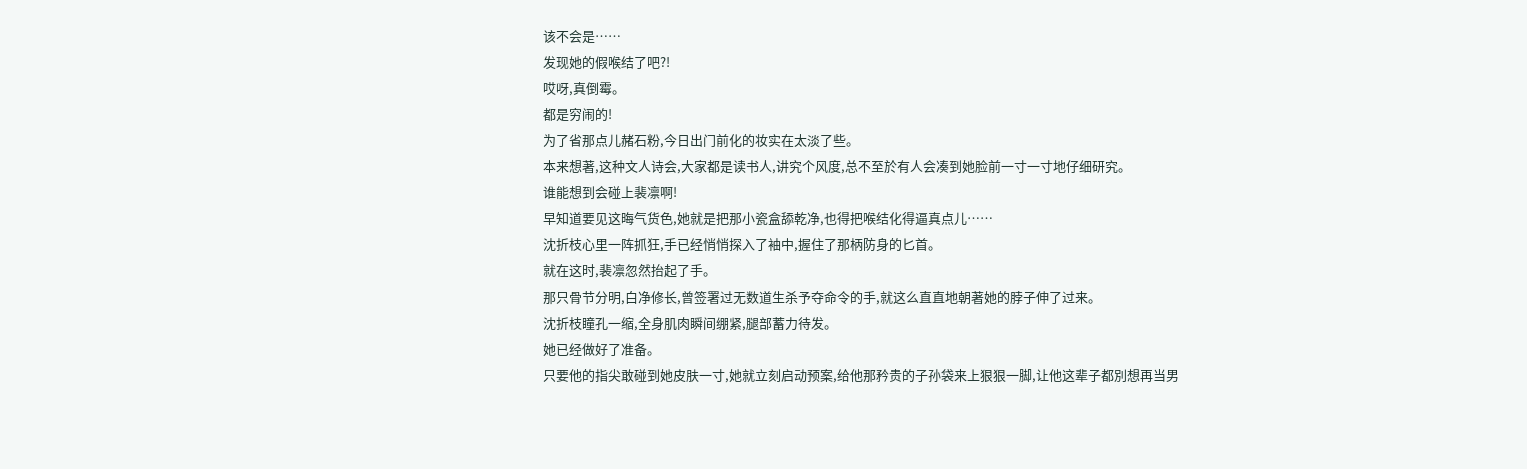该不会是……
发现她的假喉结了吧?!
哎呀,真倒霉。
都是穷闹的!
为了省那点儿赭石粉,今日出门前化的妆实在太淡了些。
本来想著,这种文人诗会,大家都是读书人,讲究个风度,总不至於有人会凑到她脸前一寸一寸地仔细研究。
谁能想到会碰上裴凛啊!
早知道要见这晦气货色,她就是把那小瓷盒舔乾净,也得把喉结化得逼真点儿……
沈折枝心里一阵抓狂,手已经悄悄探入了袖中,握住了那柄防身的匕首。
就在这时,裴凛忽然抬起了手。
那只骨节分明,白净修长,曾签署过无数道生杀予夺命令的手,就这么直直地朝著她的脖子伸了过来。
沈折枝瞳孔一缩,全身肌肉瞬间绷紧,腿部蓄力待发。
她已经做好了准备。
只要他的指尖敢碰到她皮肤一寸,她就立刻启动预案,给他那矜贵的子孙袋来上狠狠一脚,让他这辈子都別想再当男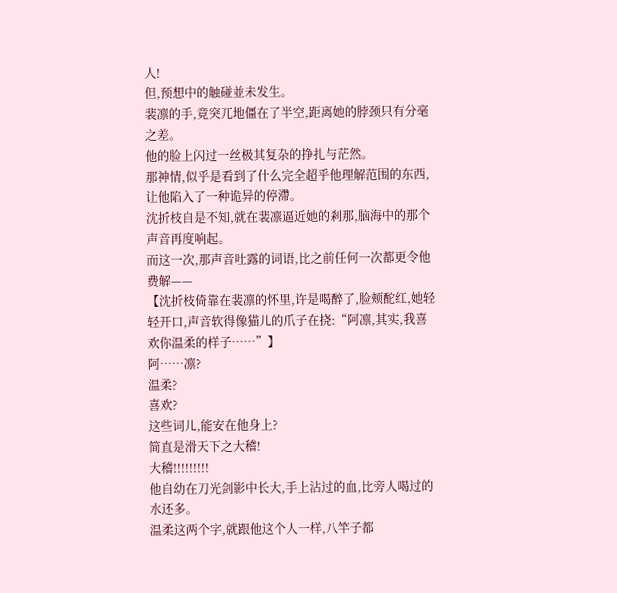人!
但,预想中的触碰並未发生。
裴凛的手,竟突兀地僵在了半空,距离她的脖颈只有分毫之差。
他的脸上闪过一丝极其复杂的挣扎与茫然。
那神情,似乎是看到了什么完全超乎他理解范围的东西,让他陷入了一种诡异的停滯。
沈折枝自是不知,就在裴凛逼近她的剎那,脑海中的那个声音再度响起。
而这一次,那声音吐露的词语,比之前任何一次都更令他费解——
【沈折枝倚靠在裴凛的怀里,许是喝醉了,脸颊酡红,她轻轻开口,声音软得像猫儿的爪子在挠:“阿凛,其实,我喜欢你温柔的样子……”】
阿……凛?
温柔?
喜欢?
这些词儿,能安在他身上?
简直是滑天下之大稽!
大稽!!!!!!!!!
他自幼在刀光剑影中长大,手上沾过的血,比旁人喝过的水还多。
温柔这两个字,就跟他这个人一样,八竿子都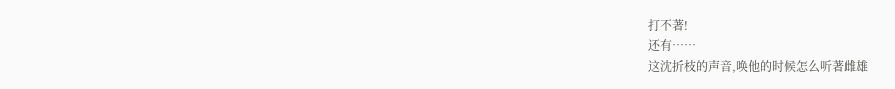打不著!
还有……
这沈折枝的声音,唤他的时候怎么听著雌雄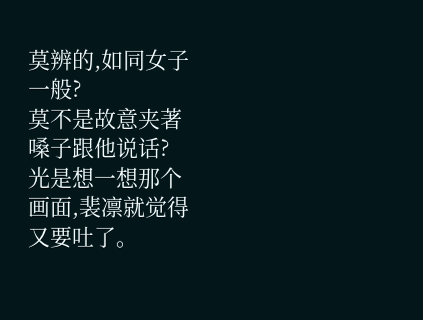莫辨的,如同女子一般?
莫不是故意夹著嗓子跟他说话?
光是想一想那个画面,裴凛就觉得又要吐了。